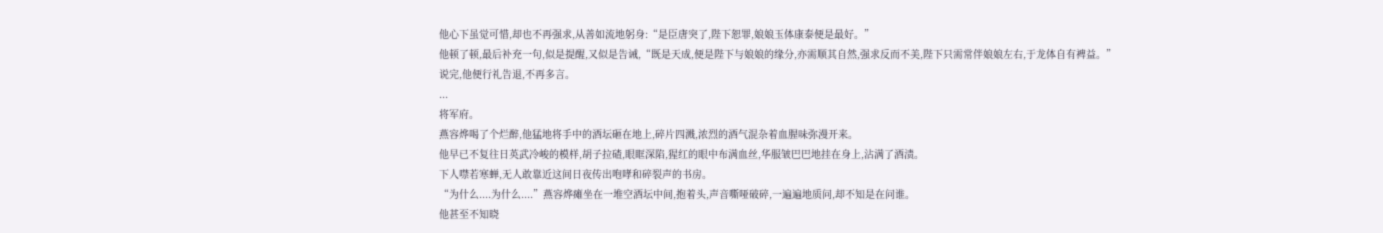他心下虽觉可惜,却也不再强求,从善如流地躬身:“是臣唐突了,陛下恕罪,娘娘玉体康泰便是最好。”
他顿了顿,最后补充一句,似是提醒,又似是告诫,“既是天成,便是陛下与娘娘的缘分,亦需顺其自然,强求反而不美,陛下只需常伴娘娘左右,于龙体自有裨益。”
说完,他便行礼告退,不再多言。
...
将军府。
燕容烨喝了个烂醉,他猛地将手中的酒坛砸在地上,碎片四溅,浓烈的酒气混杂着血腥味弥漫开来。
他早已不复往日英武冷峻的模样,胡子拉碴,眼眶深陷,猩红的眼中布满血丝,华服皱巴巴地挂在身上,沾满了酒渍。
下人噤若寒蝉,无人敢靠近这间日夜传出咆哮和碎裂声的书房。
“为什么....为什么....”燕容烨瘫坐在一堆空酒坛中间,抱着头,声音嘶哑破碎,一遍遍地质问,却不知是在问谁。
他甚至不知晓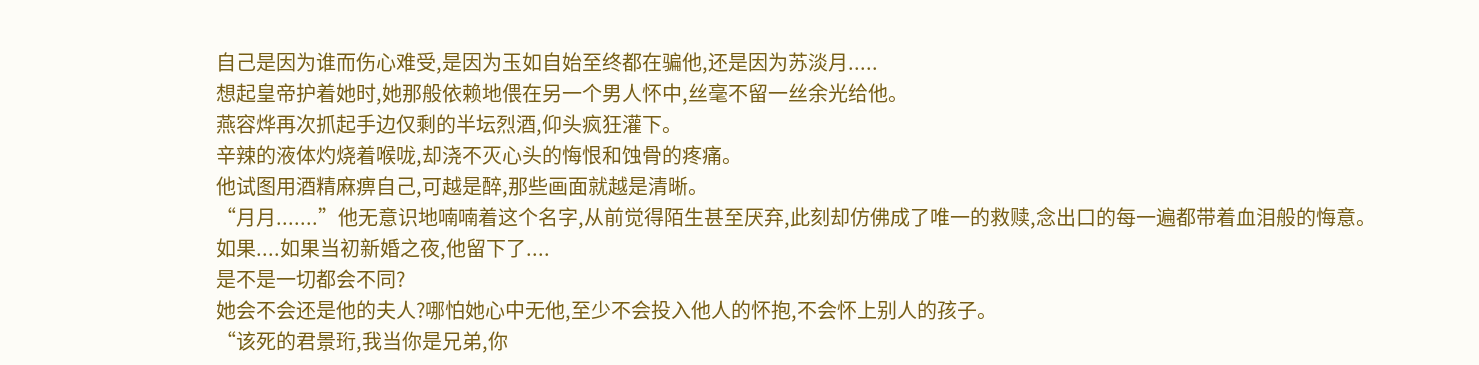自己是因为谁而伤心难受,是因为玉如自始至终都在骗他,还是因为苏淡月.....
想起皇帝护着她时,她那般依赖地偎在另一个男人怀中,丝毫不留一丝余光给他。
燕容烨再次抓起手边仅剩的半坛烈酒,仰头疯狂灌下。
辛辣的液体灼烧着喉咙,却浇不灭心头的悔恨和蚀骨的疼痛。
他试图用酒精麻痹自己,可越是醉,那些画面就越是清晰。
“月月.......”他无意识地喃喃着这个名字,从前觉得陌生甚至厌弃,此刻却仿佛成了唯一的救赎,念出口的每一遍都带着血泪般的悔意。
如果....如果当初新婚之夜,他留下了....
是不是一切都会不同?
她会不会还是他的夫人?哪怕她心中无他,至少不会投入他人的怀抱,不会怀上别人的孩子。
“该死的君景珩,我当你是兄弟,你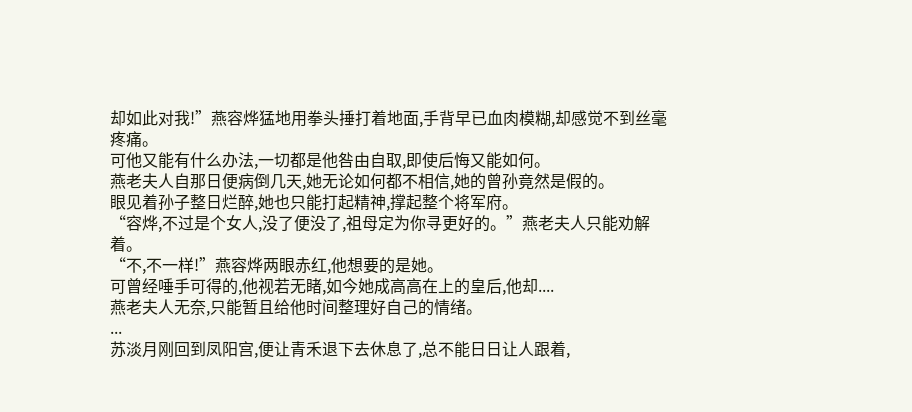却如此对我!”燕容烨猛地用拳头捶打着地面,手背早已血肉模糊,却感觉不到丝毫疼痛。
可他又能有什么办法,一切都是他咎由自取,即使后悔又能如何。
燕老夫人自那日便病倒几天,她无论如何都不相信,她的曾孙竟然是假的。
眼见着孙子整日烂醉,她也只能打起精神,撑起整个将军府。
“容烨,不过是个女人,没了便没了,祖母定为你寻更好的。”燕老夫人只能劝解着。
“不,不一样!”燕容烨两眼赤红,他想要的是她。
可曾经唾手可得的,他视若无睹,如今她成高高在上的皇后,他却....
燕老夫人无奈,只能暂且给他时间整理好自己的情绪。
...
苏淡月刚回到凤阳宫,便让青禾退下去休息了,总不能日日让人跟着,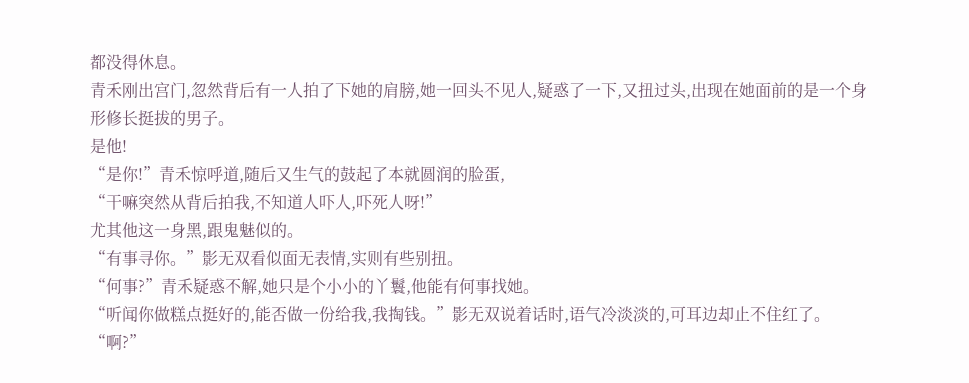都没得休息。
青禾刚出宫门,忽然背后有一人拍了下她的肩膀,她一回头不见人,疑惑了一下,又扭过头,出现在她面前的是一个身形修长挺拔的男子。
是他!
“是你!”青禾惊呼道,随后又生气的鼓起了本就圆润的脸蛋,
“干嘛突然从背后拍我,不知道人吓人,吓死人呀!”
尤其他这一身黑,跟鬼魅似的。
“有事寻你。”影无双看似面无表情,实则有些别扭。
“何事?”青禾疑惑不解,她只是个小小的丫鬟,他能有何事找她。
“听闻你做糕点挺好的,能否做一份给我,我掏钱。”影无双说着话时,语气冷淡淡的,可耳边却止不住红了。
“啊?”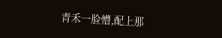青禾一脸懵,配上那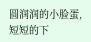圆润润的小脸蛋,短短的下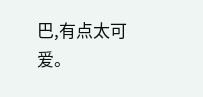巴,有点太可爱。